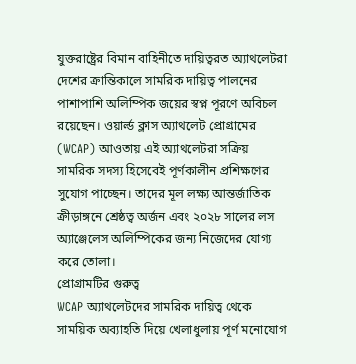যুক্তরাষ্ট্রের বিমান বাহিনীতে দায়িত্বরত অ্যাথলেটরা দেশের ক্রান্তিকালে সামরিক দায়িত্ব পালনের পাশাপাশি অলিম্পিক জয়ের স্বপ্ন পূরণে অবিচল রয়েছেন। ওয়ার্ল্ড ক্লাস অ্যাথলেট প্রোগ্রামের (WCAP) আওতায় এই অ্যাথলেটরা সক্রিয় সামরিক সদস্য হিসেবেই পূর্ণকালীন প্রশিক্ষণের সুযোগ পাচ্ছেন। তাদের মূল লক্ষ্য আন্তর্জাতিক ক্রীড়াঙ্গনে শ্রেষ্ঠত্ব অর্জন এবং ২০২৮ সালের লস অ্যাঞ্জেলেস অলিম্পিকের জন্য নিজেদের যোগ্য করে তোলা।
প্রোগ্রামটির গুরুত্ব
WCAP অ্যাথলেটদের সামরিক দায়িত্ব থেকে সাময়িক অব্যাহতি দিয়ে খেলাধুলায় পূর্ণ মনোযোগ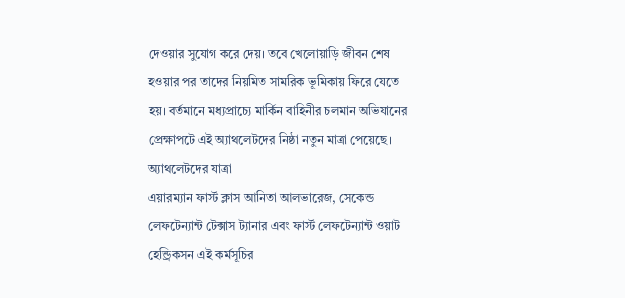দেওয়ার সুযোগ করে দেয়। তবে খেলোয়াড়ি জীবন শেষ হওয়ার পর তাদের নিয়মিত সামরিক ভূমিকায় ফিরে যেতে হয়। বর্তমানে মধ্যপ্রাচ্যে মার্কিন বাহিনীর চলমান অভিযানের প্রেক্ষাপটে এই অ্যাথলেটদের নিষ্ঠা নতুন মাত্রা পেয়েছে।
অ্যাথলেটদের যাত্রা
এয়ারম্যান ফার্স্ট ক্লাস আনিতা আলভারেজ, সেকেন্ড লেফটেন্যান্ট টেক্সাস ট্যানার এবং ফার্স্ট লেফটেন্যান্ট ওয়াট হেন্ড্রিকসন এই কর্মসূচির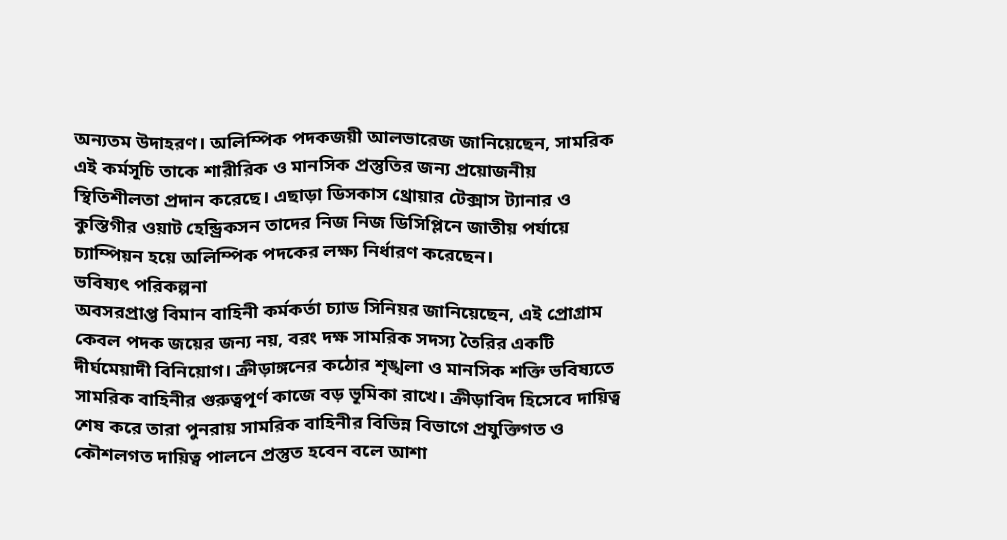অন্যতম উদাহরণ। অলিম্পিক পদকজয়ী আলভারেজ জানিয়েছেন, সামরিক এই কর্মসূচি তাকে শারীরিক ও মানসিক প্রস্তুতির জন্য প্রয়োজনীয় স্থিতিশীলতা প্রদান করেছে। এছাড়া ডিসকাস থ্রোয়ার টেক্সাস ট্যানার ও কুস্তিগীর ওয়াট হেন্ড্রিকসন তাদের নিজ নিজ ডিসিপ্লিনে জাতীয় পর্যায়ে চ্যাম্পিয়ন হয়ে অলিম্পিক পদকের লক্ষ্য নির্ধারণ করেছেন।
ভবিষ্যৎ পরিকল্পনা
অবসরপ্রাপ্ত বিমান বাহিনী কর্মকর্তা চ্যাড সিনিয়র জানিয়েছেন, এই প্রোগ্রাম কেবল পদক জয়ের জন্য নয়, বরং দক্ষ সামরিক সদস্য তৈরির একটি দীর্ঘমেয়াদী বিনিয়োগ। ক্রীড়াঙ্গনের কঠোর শৃঙ্খলা ও মানসিক শক্তি ভবিষ্যতে সামরিক বাহিনীর গুরুত্বপূর্ণ কাজে বড় ভূমিকা রাখে। ক্রীড়াবিদ হিসেবে দায়িত্ব শেষ করে তারা পুনরায় সামরিক বাহিনীর বিভিন্ন বিভাগে প্রযুক্তিগত ও কৌশলগত দায়িত্ব পালনে প্রস্তুত হবেন বলে আশা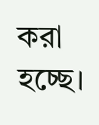করা হচ্ছে।